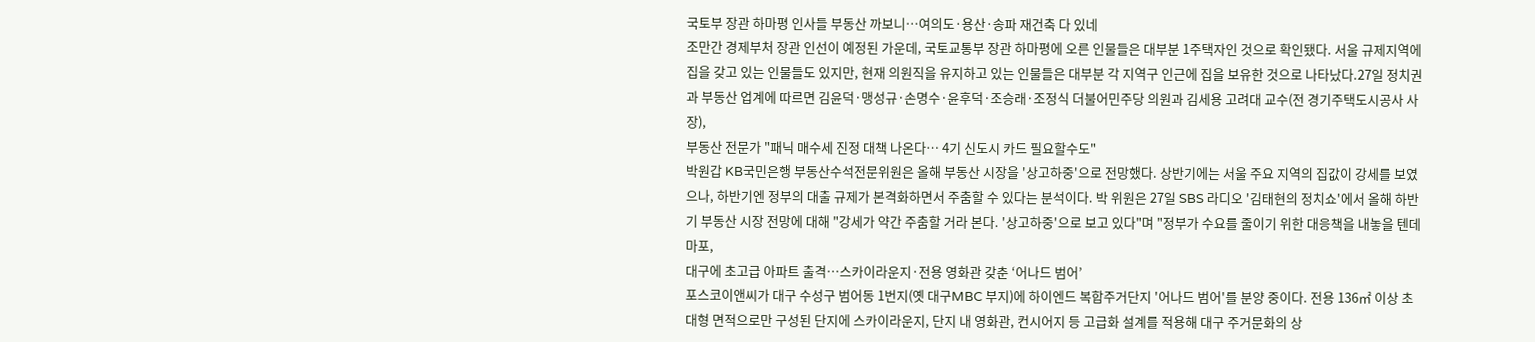국토부 장관 하마평 인사들 부동산 까보니…여의도·용산·송파 재건축 다 있네
조만간 경제부처 장관 인선이 예정된 가운데, 국토교통부 장관 하마평에 오른 인물들은 대부분 1주택자인 것으로 확인됐다. 서울 규제지역에 집을 갖고 있는 인물들도 있지만, 현재 의원직을 유지하고 있는 인물들은 대부분 각 지역구 인근에 집을 보유한 것으로 나타났다.27일 정치권과 부동산 업계에 따르면 김윤덕·맹성규·손명수·윤후덕·조승래·조정식 더불어민주당 의원과 김세용 고려대 교수(전 경기주택도시공사 사장),
부동산 전문가 "패닉 매수세 진정 대책 나온다… 4기 신도시 카드 필요할수도"
박원갑 KB국민은행 부동산수석전문위원은 올해 부동산 시장을 '상고하중'으로 전망했다. 상반기에는 서울 주요 지역의 집값이 강세를 보였으나, 하반기엔 정부의 대출 규제가 본격화하면서 주춤할 수 있다는 분석이다. 박 위원은 27일 SBS 라디오 '김태현의 정치쇼'에서 올해 하반기 부동산 시장 전망에 대해 "강세가 약간 주춤할 거라 본다. '상고하중'으로 보고 있다"며 "정부가 수요를 줄이기 위한 대응책을 내놓을 텐데 마포,
대구에 초고급 아파트 출격…스카이라운지·전용 영화관 갖춘 ‘어나드 범어’
포스코이앤씨가 대구 수성구 범어동 1번지(옛 대구MBC 부지)에 하이엔드 복합주거단지 '어나드 범어'를 분양 중이다. 전용 136㎡ 이상 초대형 면적으로만 구성된 단지에 스카이라운지, 단지 내 영화관, 컨시어지 등 고급화 설계를 적용해 대구 주거문화의 상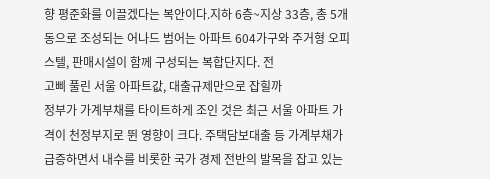향 평준화를 이끌겠다는 복안이다.지하 6층~지상 33층, 총 5개 동으로 조성되는 어나드 범어는 아파트 604가구와 주거형 오피스텔, 판매시설이 함께 구성되는 복합단지다. 전
고삐 풀린 서울 아파트값, 대출규제만으로 잡힐까
정부가 가계부채를 타이트하게 조인 것은 최근 서울 아파트 가격이 천정부지로 뛴 영향이 크다. 주택담보대출 등 가계부채가 급증하면서 내수를 비롯한 국가 경제 전반의 발목을 잡고 있는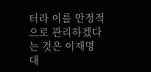터라 이를 안정적으로 관리하겠다는 것은 이재명 대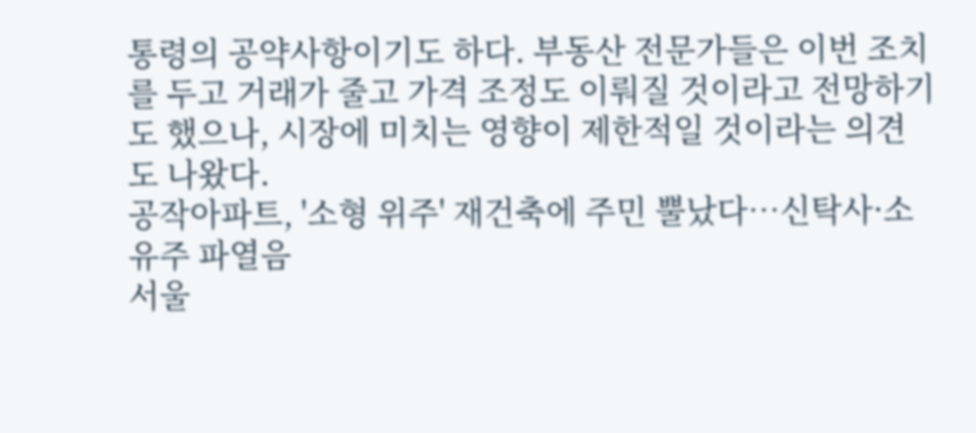통령의 공약사항이기도 하다. 부동산 전문가들은 이번 조치를 두고 거래가 줄고 가격 조정도 이뤄질 것이라고 전망하기도 했으나, 시장에 미치는 영향이 제한적일 것이라는 의견도 나왔다.
공작아파트, '소형 위주' 재건축에 주민 뿔났다…신탁사·소유주 파열음
서울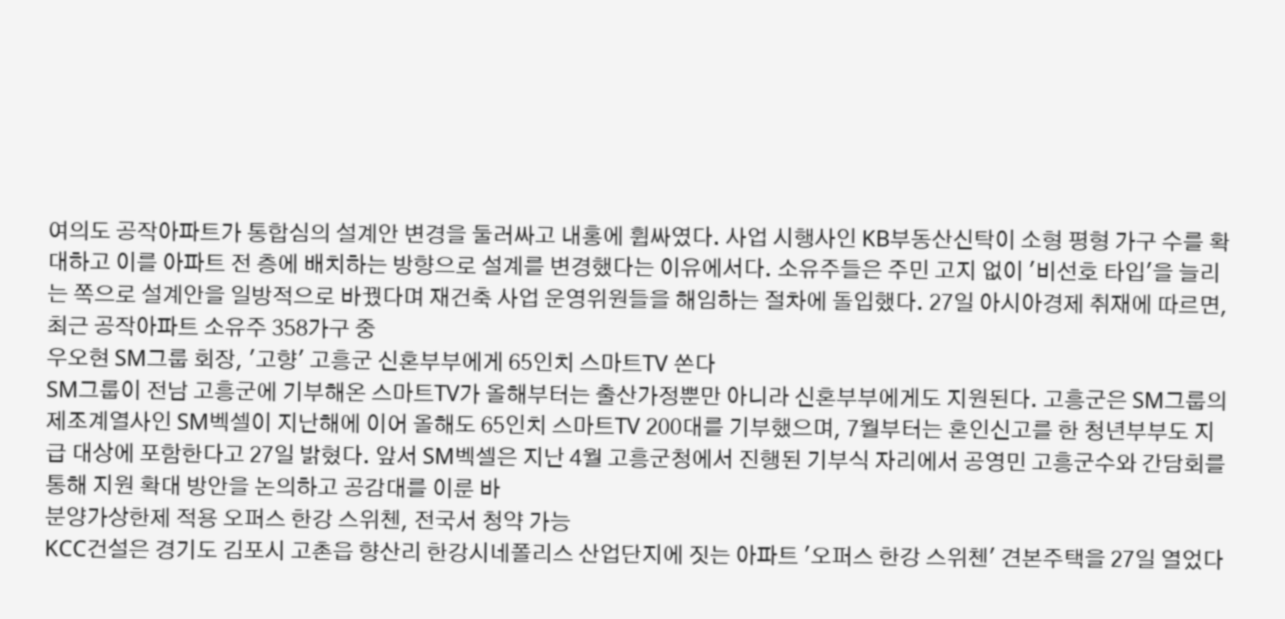여의도 공작아파트가 통합심의 설계안 변경을 둘러싸고 내홍에 휩싸였다. 사업 시행사인 KB부동산신탁이 소형 평형 가구 수를 확대하고 이를 아파트 전 층에 배치하는 방향으로 설계를 변경했다는 이유에서다. 소유주들은 주민 고지 없이 '비선호 타입'을 늘리는 쪽으로 설계안을 일방적으로 바꿨다며 재건축 사업 운영위원들을 해임하는 절차에 돌입했다. 27일 아시아경제 취재에 따르면, 최근 공작아파트 소유주 358가구 중
우오현 SM그룹 회장, '고향' 고흥군 신혼부부에게 65인치 스마트TV 쏜다
SM그룹이 전남 고흥군에 기부해온 스마트TV가 올해부터는 출산가정뿐만 아니라 신혼부부에게도 지원된다. 고흥군은 SM그룹의 제조계열사인 SM벡셀이 지난해에 이어 올해도 65인치 스마트TV 200대를 기부했으며, 7월부터는 혼인신고를 한 청년부부도 지급 대상에 포함한다고 27일 밝혔다. 앞서 SM벡셀은 지난 4월 고흥군청에서 진행된 기부식 자리에서 공영민 고흥군수와 간담회를 통해 지원 확대 방안을 논의하고 공감대를 이룬 바
분양가상한제 적용 오퍼스 한강 스위첸, 전국서 청약 가능
KCC건설은 경기도 김포시 고촌읍 향산리 한강시네폴리스 산업단지에 짓는 아파트 '오퍼스 한강 스위첸' 견본주택을 27일 열었다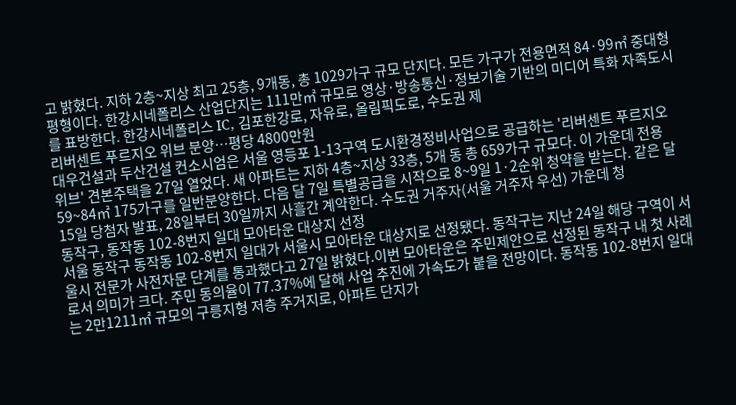고 밝혔다. 지하 2층~지상 최고 25층, 9개동, 총 1029가구 규모 단지다. 모든 가구가 전용면적 84·99㎡ 중대형 평형이다. 한강시네폴리스 산업단지는 111만㎡ 규모로 영상·방송통신·정보기술 기반의 미디어 특화 자족도시를 표방한다. 한강시네폴리스 IC, 김포한강로, 자유로, 올림픽도로, 수도권 제
리버센트 푸르지오 위브 분양…평당 4800만원
대우건설과 두산건설 컨소시엄은 서울 영등포 1-13구역 도시환경정비사업으로 공급하는 '리버센트 푸르지오 위브' 견본주택을 27일 열었다. 새 아파트는 지하 4층~지상 33층, 5개 동 총 659가구 규모다. 이 가운데 전용 59~84㎡ 175가구를 일반분양한다. 다음 달 7일 특별공급을 시작으로 8~9일 1·2순위 청약을 받는다. 같은 달 15일 당첨자 발표, 28일부터 30일까지 사흘간 계약한다. 수도권 거주자(서울 거주자 우선) 가운데 청
동작구, 동작동 102-8번지 일대 모아타운 대상지 선정
서울 동작구 동작동 102-8번지 일대가 서울시 모아타운 대상지로 선정됐다. 동작구는 지난 24일 해당 구역이 서울시 전문가 사전자문 단계를 통과했다고 27일 밝혔다.이번 모아타운은 주민제안으로 선정된 동작구 내 첫 사례로서 의미가 크다. 주민 동의율이 77.37%에 달해 사업 추진에 가속도가 붙을 전망이다. 동작동 102-8번지 일대는 2만1211㎡ 규모의 구릉지형 저층 주거지로, 아파트 단지가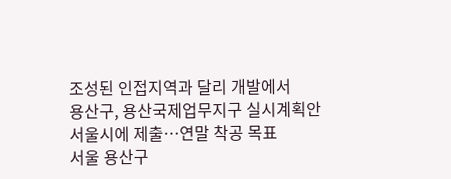조성된 인접지역과 달리 개발에서
용산구, 용산국제업무지구 실시계획안 서울시에 제출…연말 착공 목표
서울 용산구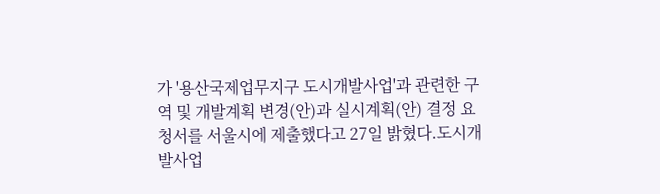가 '용산국제업무지구 도시개발사업'과 관련한 구역 및 개발계획 변경(안)과 실시계획(안) 결정 요청서를 서울시에 제출했다고 27일 밝혔다.도시개발사업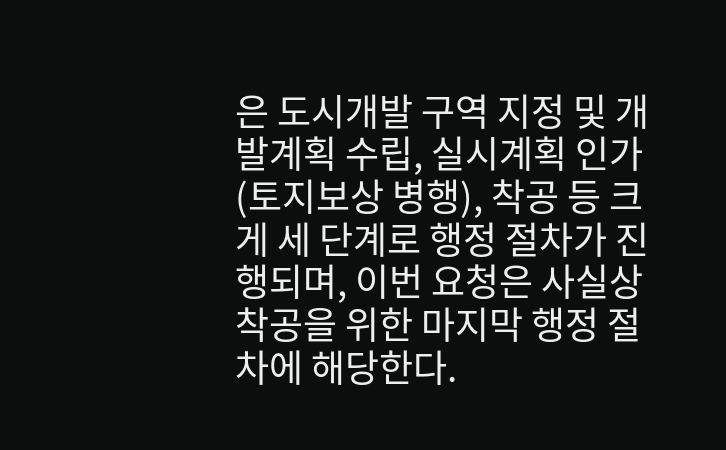은 도시개발 구역 지정 및 개발계획 수립, 실시계획 인가(토지보상 병행), 착공 등 크게 세 단계로 행정 절차가 진행되며, 이번 요청은 사실상 착공을 위한 마지막 행정 절차에 해당한다.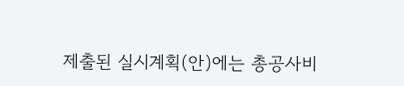제출된 실시계획(안)에는 총공사비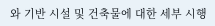와 기반 시설 및 건축물에 대한 세부 시행